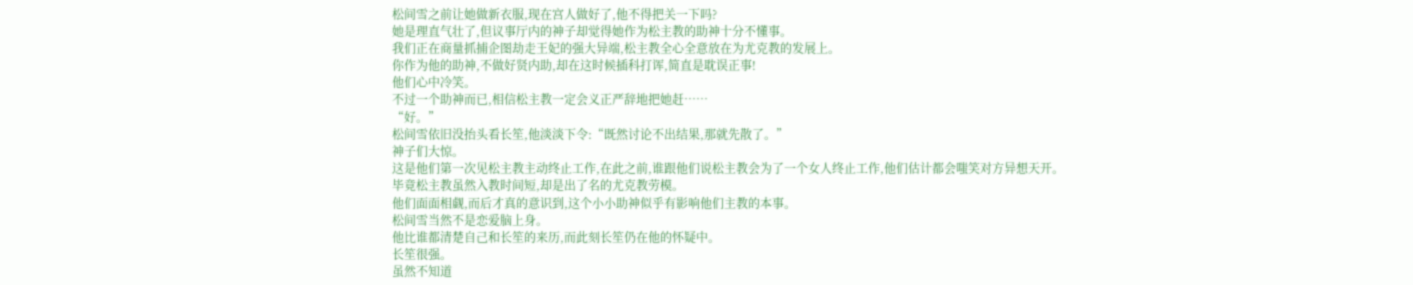松间雪之前让她做新衣服,现在宫人做好了,他不得把关一下吗?
她是理直气壮了,但议事厅内的神子却觉得她作为松主教的助神十分不懂事。
我们正在商量抓捕企图劫走王妃的强大异端,松主教全心全意放在为尤克教的发展上。
你作为他的助神,不做好贤内助,却在这时候插科打诨,简直是耽误正事!
他们心中冷笑。
不过一个助神而已,相信松主教一定会义正严辞地把她赶……
“好。”
松间雪依旧没抬头看长笙,他淡淡下令:“既然讨论不出结果,那就先散了。”
神子们大惊。
这是他们第一次见松主教主动终止工作,在此之前,谁跟他们说松主教会为了一个女人终止工作,他们估计都会嗤笑对方异想天开。
毕竟松主教虽然入教时间短,却是出了名的尤克教劳模。
他们面面相觑,而后才真的意识到,这个小小助神似乎有影响他们主教的本事。
松间雪当然不是恋爱脑上身。
他比谁都清楚自己和长笙的来历,而此刻长笙仍在他的怀疑中。
长笙很强。
虽然不知道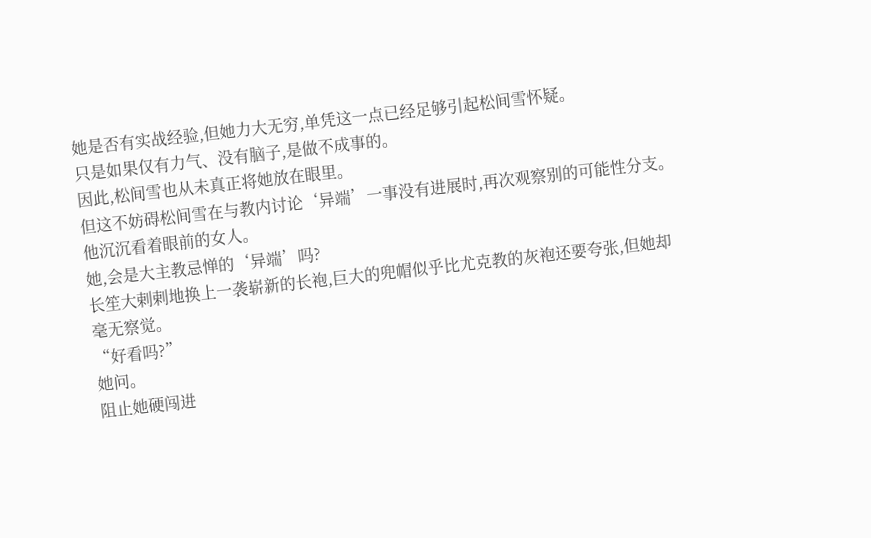她是否有实战经验,但她力大无穷,单凭这一点已经足够引起松间雪怀疑。
只是如果仅有力气、没有脑子,是做不成事的。
因此,松间雪也从未真正将她放在眼里。
但这不妨碍松间雪在与教内讨论‘异端’一事没有进展时,再次观察别的可能性分支。
他沉沉看着眼前的女人。
她,会是大主教忌惮的‘异端’吗?
长笙大剌剌地换上一袭崭新的长袍,巨大的兜帽似乎比尤克教的灰袍还要夸张,但她却毫无察觉。
“好看吗?”
她问。
阻止她硬闯进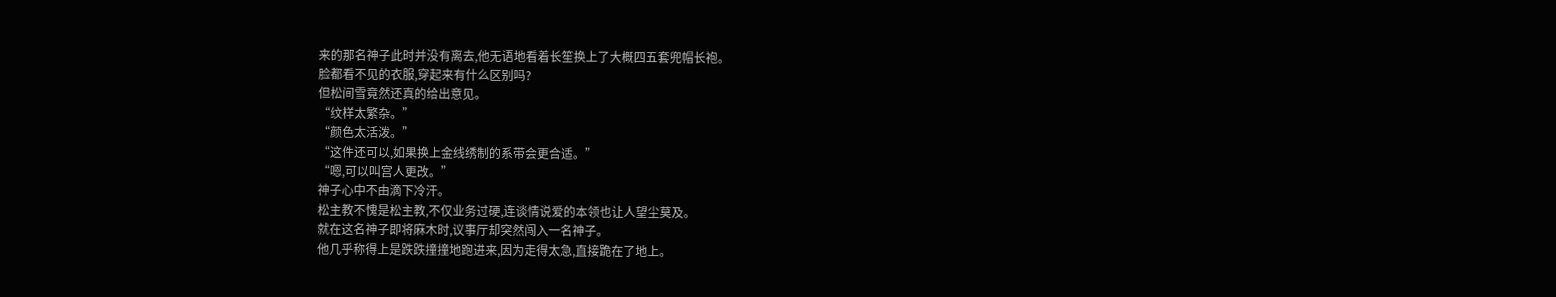来的那名神子此时并没有离去,他无语地看着长笙换上了大概四五套兜帽长袍。
脸都看不见的衣服,穿起来有什么区别吗?
但松间雪竟然还真的给出意见。
“纹样太繁杂。”
“颜色太活泼。”
“这件还可以,如果换上金线绣制的系带会更合适。”
“嗯,可以叫宫人更改。”
神子心中不由滴下冷汗。
松主教不愧是松主教,不仅业务过硬,连谈情说爱的本领也让人望尘莫及。
就在这名神子即将麻木时,议事厅却突然闯入一名神子。
他几乎称得上是跌跌撞撞地跑进来,因为走得太急,直接跪在了地上。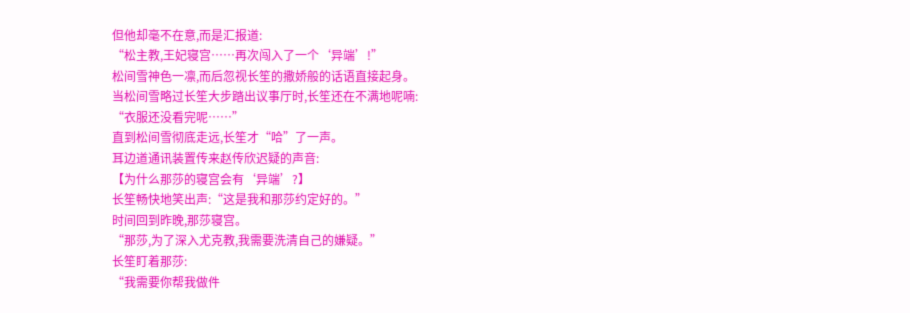但他却毫不在意,而是汇报道:
“松主教,王妃寝宫……再次闯入了一个‘异端’!”
松间雪神色一凛,而后忽视长笙的撒娇般的话语直接起身。
当松间雪略过长笙大步踏出议事厅时,长笙还在不满地呢喃:
“衣服还没看完呢……”
直到松间雪彻底走远,长笙才“哈”了一声。
耳边道通讯装置传来赵传欣迟疑的声音:
【为什么那莎的寝宫会有‘异端’?】
长笙畅快地笑出声:“这是我和那莎约定好的。”
时间回到昨晚,那莎寝宫。
“那莎,为了深入尤克教,我需要洗清自己的嫌疑。”
长笙盯着那莎:
“我需要你帮我做件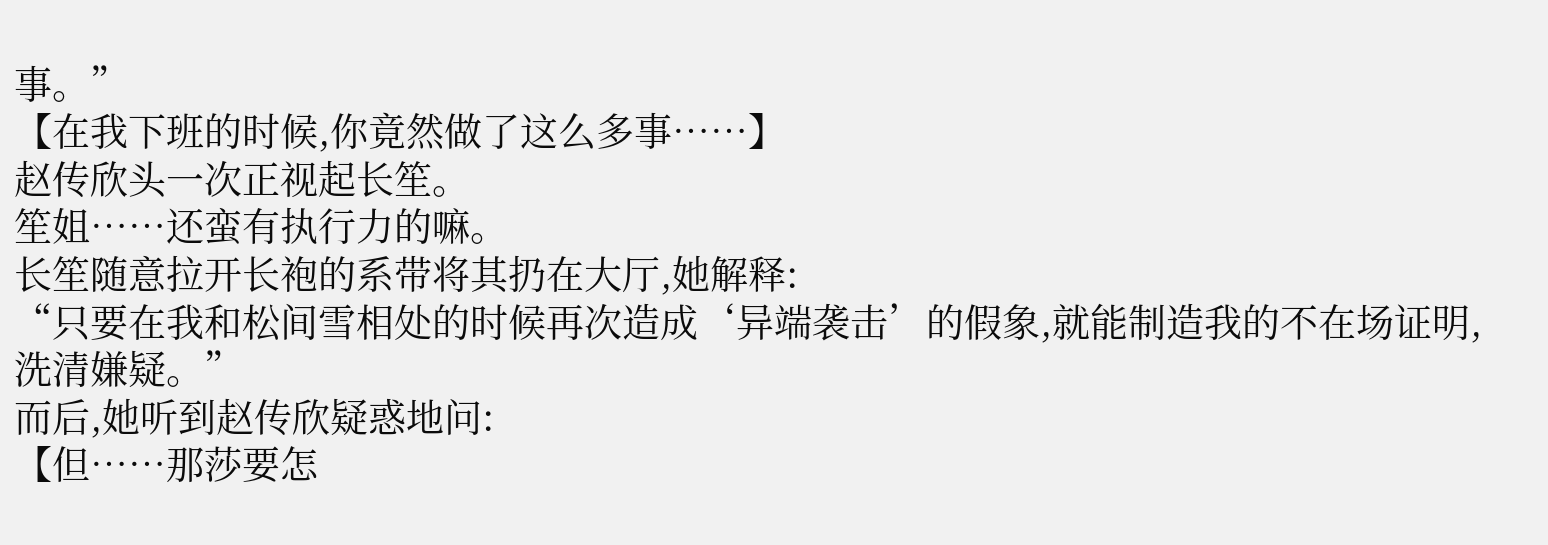事。”
【在我下班的时候,你竟然做了这么多事……】
赵传欣头一次正视起长笙。
笙姐……还蛮有执行力的嘛。
长笙随意拉开长袍的系带将其扔在大厅,她解释:
“只要在我和松间雪相处的时候再次造成‘异端袭击’的假象,就能制造我的不在场证明,洗清嫌疑。”
而后,她听到赵传欣疑惑地问:
【但……那莎要怎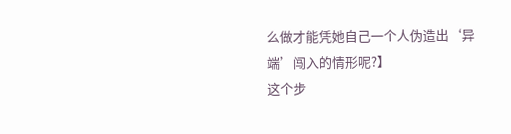么做才能凭她自己一个人伪造出‘异端’闯入的情形呢?】
这个步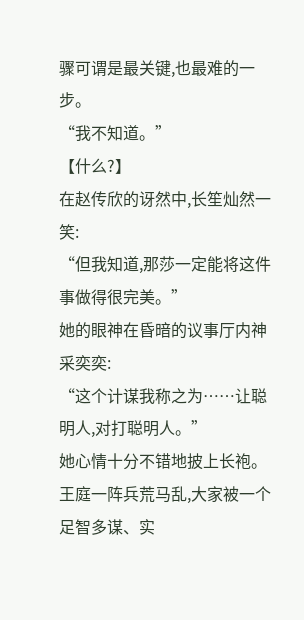骤可谓是最关键,也最难的一步。
“我不知道。”
【什么?】
在赵传欣的讶然中,长笙灿然一笑:
“但我知道,那莎一定能将这件事做得很完美。”
她的眼神在昏暗的议事厅内神采奕奕:
“这个计谋我称之为……让聪明人,对打聪明人。”
她心情十分不错地披上长袍。
王庭一阵兵荒马乱,大家被一个足智多谋、实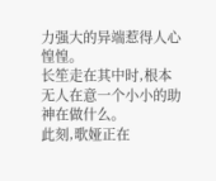力强大的异端惹得人心惶惶。
长笙走在其中时,根本无人在意一个小小的助神在做什么。
此刻,歌娅正在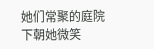她们常聚的庭院下朝她微笑